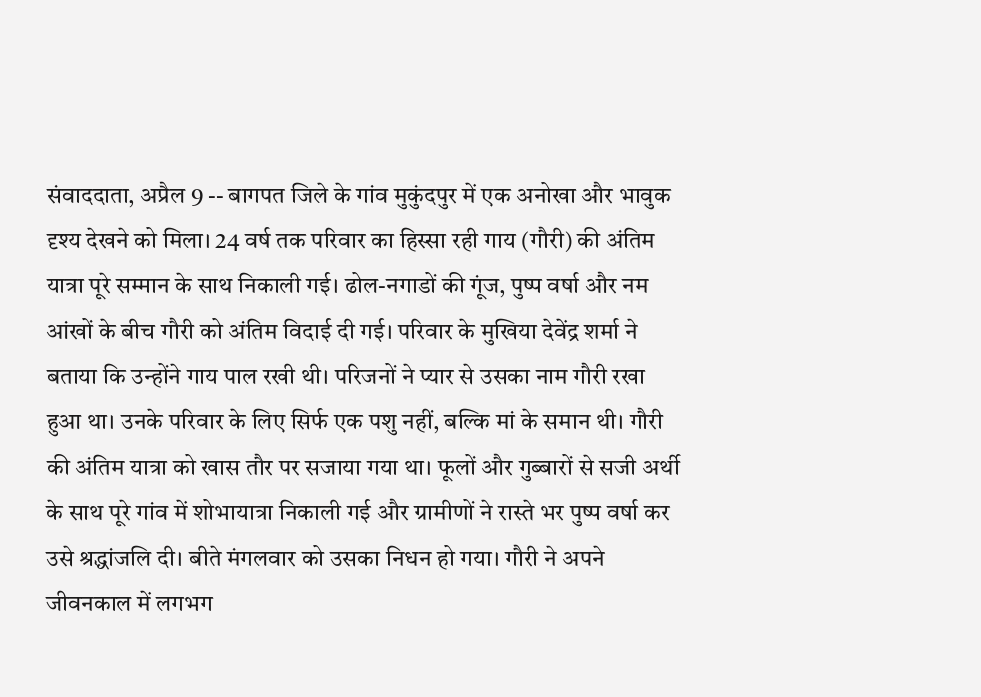संवाददाता, अप्रैल 9 -- बागपत जिले के गांव मुकुंदपुर में एक अनोखा और भावुक दृश्य देखने को मिला। 24 वर्ष तक परिवार का हिस्सा रही गाय (गौरी) की अंतिम यात्रा पूरे सम्मान के साथ निकाली गई। ढोल-नगाडों की गूंज, पुष्प वर्षा और नम आंखों के बीच गौरी को अंतिम विदाई दी गई। परिवार के मुखिया देवेंद्र शर्मा ने बताया कि उन्होंने गाय पाल रखी थी। परिजनों ने प्यार से उसका नाम गौरी रखा हुआ था। उनके परिवार के लिए सिर्फ एक पशु नहीं, बल्कि मां के समान थी। गौरी की अंतिम यात्रा को खास तौर पर सजाया गया था। फूलों और गुब्बारों से सजी अर्थी के साथ पूरे गांव में शोभायात्रा निकाली गई और ग्रामीणों ने रास्ते भर पुष्प वर्षा कर उसे श्रद्धांजलि दी। बीते मंगलवार को उसका निधन हो गया। गौरी ने अपने जीवनकाल में लगभग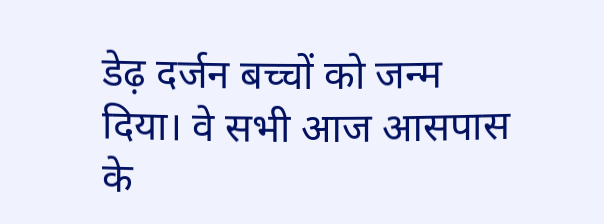डेढ़ दर्जन बच्चों को जन्म दिया। वे सभी आज आसपास के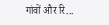गांवों और रि...